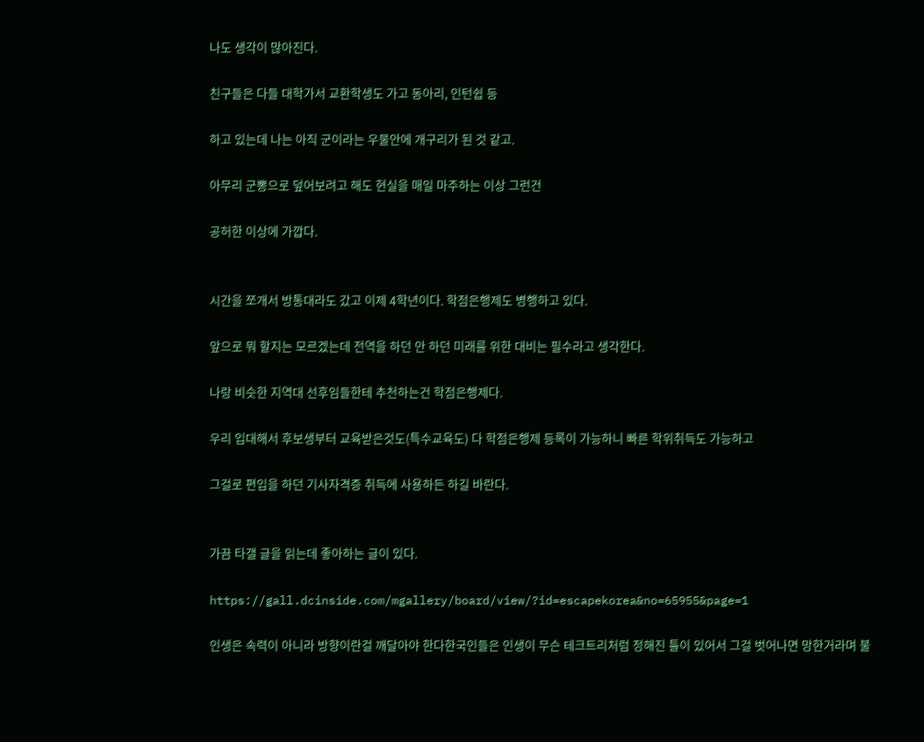나도 생각이 많아진다.

친구들은 다들 대학가서 교환학생도 가고 동아리, 인턴쉽 등

하고 있는데 나는 아직 군이라는 우물안에 개구리가 된 것 같고.

아무리 군뽕으로 덮어보려고 해도 현실을 매일 마주하는 이상 그런건

공허한 이상에 가깝다.


시간을 쪼개서 방통대라도 갔고 이제 4학년이다. 학점은행제도 병행하고 있다.

앞으로 뭐 할지는 모르겠는데 전역을 하던 안 하던 미래를 위한 대비는 필수라고 생각한다.

나랑 비슷한 지역대 선후임들한테 추천하는건 학점은행제다.

우리 입대해서 후보생부터 교육받은것도(특수교육도) 다 학점은행제 등록이 가능하니 빠른 학위취득도 가능하고

그걸로 편입을 하던 기사자격증 취득에 사용하든 하길 바란다.


가끔 타갤 글을 읽는데 좋아하는 글이 있다.

https://gall.dcinside.com/mgallery/board/view/?id=escapekorea&no=65955&page=1

인생은 속력이 아니라 방향이란걸 깨달아야 한다한국인들은 인생이 무슨 테크트리처럼 정해진 틀이 있어서 그걸 벗어나면 망한거라며 불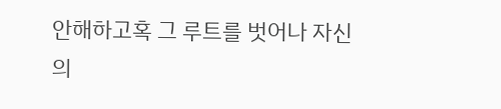안해하고혹 그 루트를 벗어나 자신의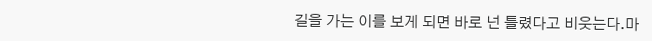길을 가는 이를 보게 되면 바로 넌 틀렸다고 비웃는다.마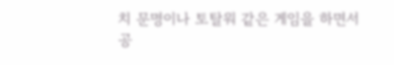치 문명이나 토탈워 같은 게임을 하면서 공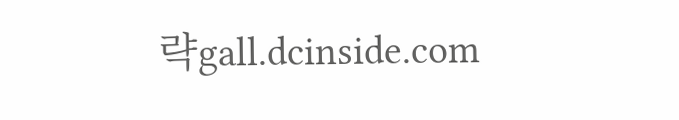략gall.dcinside.com